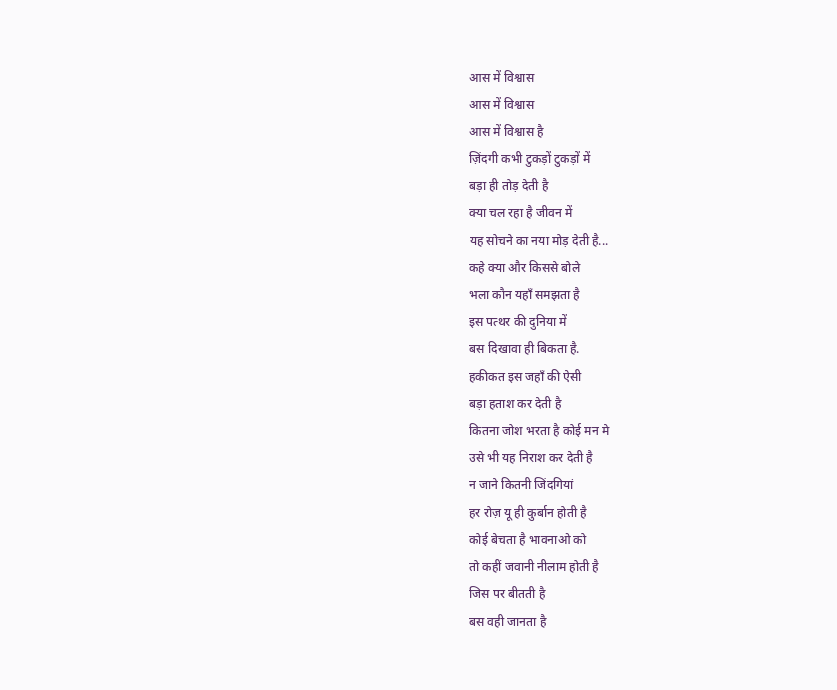आस में विश्वास
आस में विश्वास
आस में विश्वास है
ज़िंदगी कभी टुकड़ों टुकड़ों में
बड़ा ही तोड़ देती है
क्या चल रहा है जीवन में
यह सोचने का नया मोड़ देती है...
कहे क्या और किससे बोले
भला कौन यहाँ समझता है
इस पत्थर की दुनिया में
बस दिखावा ही बिकता है.
हकीकत इस जहाँ की ऐसी
बड़ा हताश कर देती है
कितना जोश भरता है कोई मन मे
उसे भी यह निराश कर देती है
न जाने कितनी जिंदगियां
हर रोज़ यू ही कुर्बान होती है
कोई बेचता है भावनाओ को
तो कहीं जवानी नीलाम होती है
जिस पर बीतती है
बस वही जानता है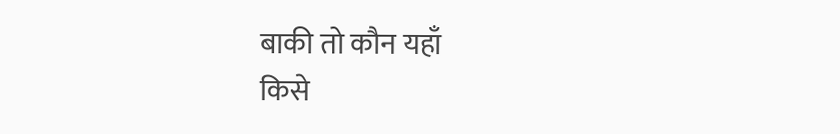बाकी तो कौन यहाँ
किसे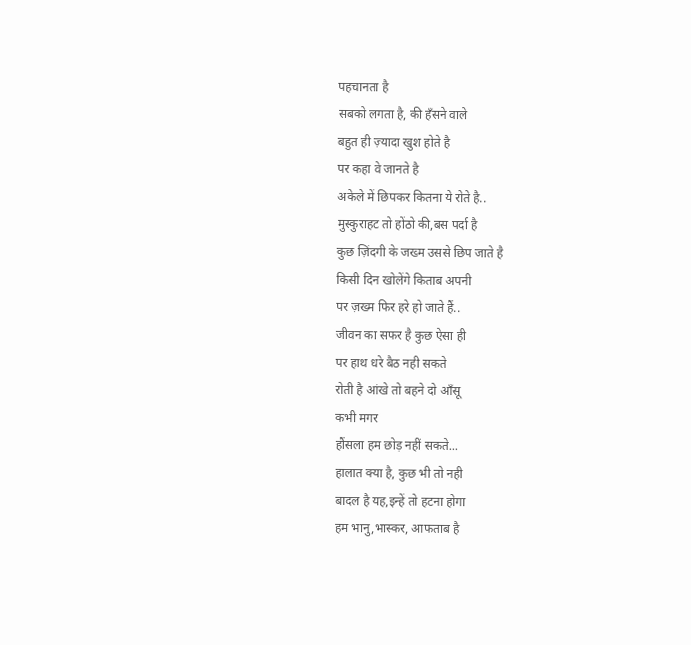पहचानता है
सबको लगता है, की हँसने वाले
बहुत ही ज़्यादा खुश होते है
पर कहा वे जानते है
अकेले में छिपकर कितना ये रोते है..
मुस्कुराहट तो होंठो की,बस पर्दा है
कुछ ज़िंदगी के जख्म उससे छिप जाते है
किसी दिन खोलेंगे किताब अपनी
पर ज़ख्म फिर हरे हो जाते हैं..
जीवन का सफर है कुछ ऐसा ही
पर हाथ धरे बैठ नही सकते
रोती है आंखे तो बहने दो आँसू
कभी मगर
हौंसला हम छोड़ नहीं सकते...
हालात क्या है, कुछ भी तो नही
बादल है यह,इन्हें तो हटना होगा
हम भानु,भास्कर, आफताब है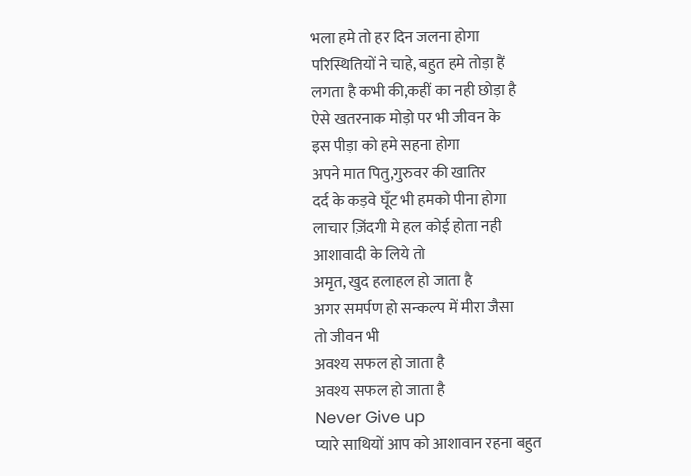भला हमे तो हर दिन जलना होगा
परिस्थितियों ने चाहे, बहुत हमे तोड़ा हैं
लगता है कभी की,कहीं का नही छोड़ा है
ऐसे खतरनाक मोड़ो पर भी जीवन के
इस पीड़ा को हमे सहना होगा
अपने मात पितु,गुरुवर की खातिर
दर्द के कड़वे घूँट भी हमको पीना होगा
लाचार ज़िंदगी मे हल कोई होता नही
आशावादी के लिये तो
अमृत, खुद हलाहल हो जाता है
अगर समर्पण हो सन्कल्प में मीरा जैसा
तो जीवन भी
अवश्य सफल हो जाता है
अवश्य सफल हो जाता है
Never Give up
प्यारे साथियों आप को आशावान रहना बहुत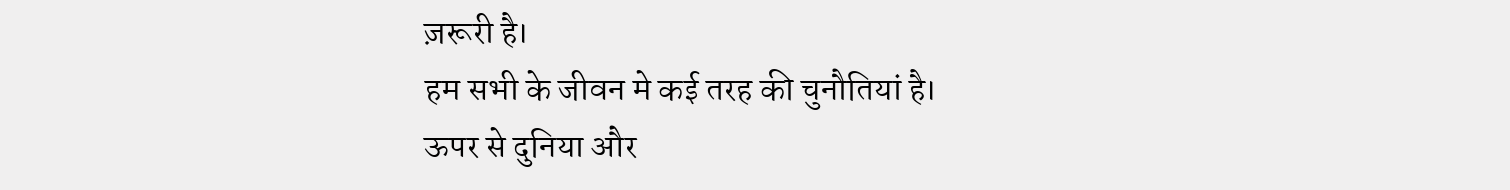ज़रूरी है।
हम सभी के जीवन मे कई तरह की चुनौतियां है।
ऊपर से दुनिया और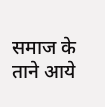समाज के ताने आये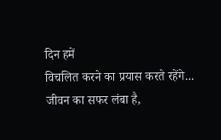दिन हमें
विचलित करने का प्रयास करते रहेंगे...
जीवन का सफर लंबा है,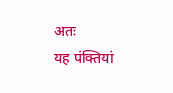अतः
यह पंक्तियां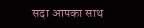सदा आपका साथ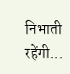निभाती रहेंगी...